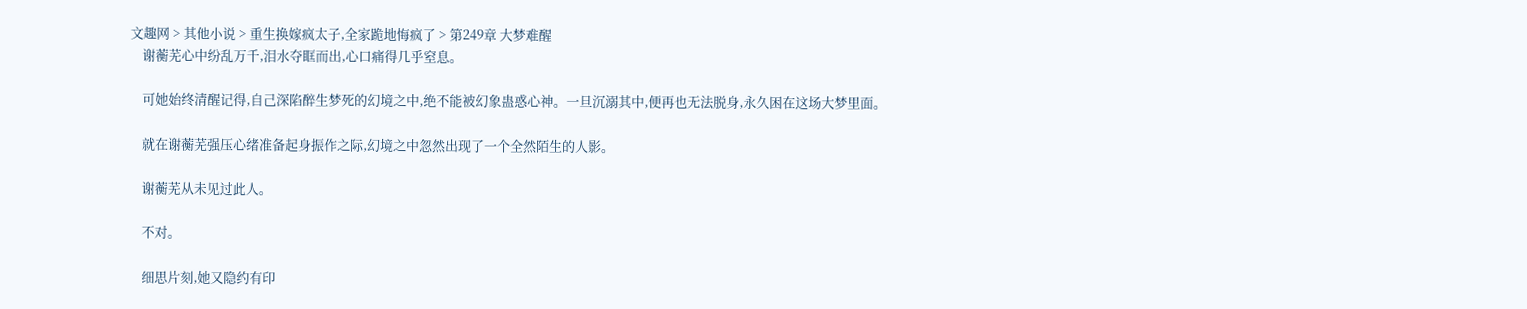文趣网 > 其他小说 > 重生换嫁疯太子,全家跪地悔疯了 > 第249章 大梦难醒
    谢蘅芜心中纷乱万千,泪水夺眶而出,心口痛得几乎窒息。

    可她始终清醒记得,自己深陷醉生梦死的幻境之中,绝不能被幻象蛊惑心神。一旦沉溺其中,便再也无法脱身,永久困在这场大梦里面。

    就在谢蘅芜强压心绪准备起身振作之际,幻境之中忽然出现了一个全然陌生的人影。

    谢蘅芜从未见过此人。

    不对。

    细思片刻,她又隐约有印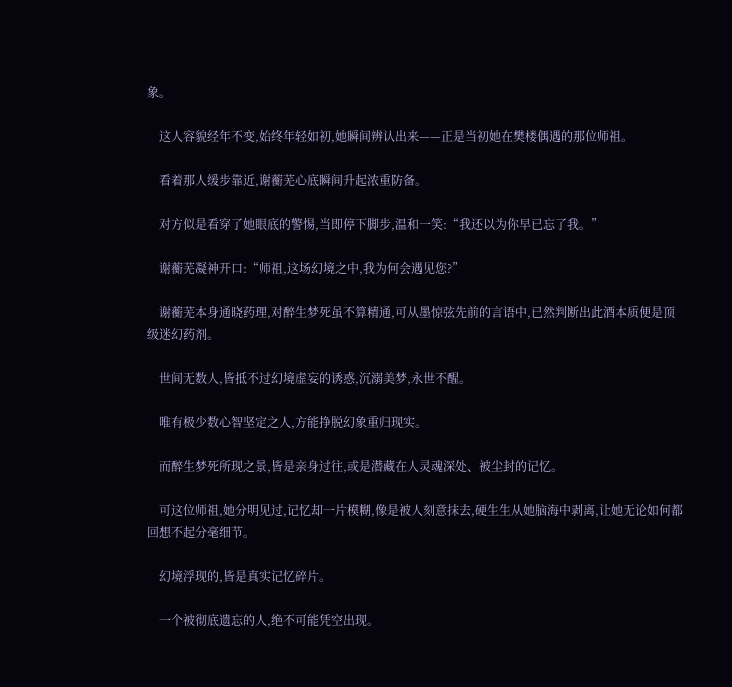象。

    这人容貌经年不变,始终年轻如初,她瞬间辨认出来——正是当初她在樊楼偶遇的那位师祖。

    看着那人缓步靠近,谢蘅芜心底瞬间升起浓重防备。

    对方似是看穿了她眼底的警惕,当即停下脚步,温和一笑:“我还以为你早已忘了我。”

    谢蘅芜凝神开口:“师祖,这场幻境之中,我为何会遇见您?”

    谢蘅芜本身通晓药理,对醉生梦死虽不算精通,可从墨惊弦先前的言语中,已然判断出此酒本质便是顶级迷幻药剂。

    世间无数人,皆抵不过幻境虚妄的诱惑,沉溺美梦,永世不醒。

    唯有极少数心智坚定之人,方能挣脱幻象重归现实。

    而醉生梦死所现之景,皆是亲身过往,或是潜藏在人灵魂深处、被尘封的记忆。

    可这位师祖,她分明见过,记忆却一片模糊,像是被人刻意抹去,硬生生从她脑海中剥离,让她无论如何都回想不起分毫细节。

    幻境浮现的,皆是真实记忆碎片。

    一个被彻底遗忘的人,绝不可能凭空出现。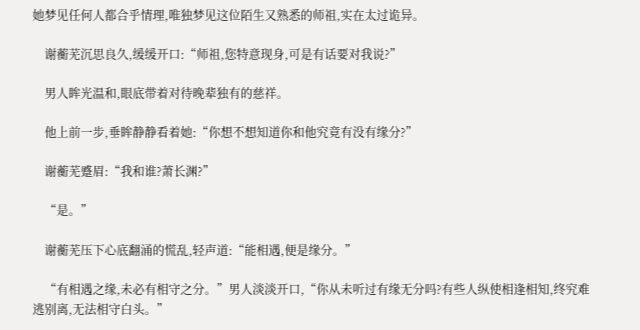她梦见任何人都合乎情理,唯独梦见这位陌生又熟悉的师祖,实在太过诡异。

    谢蘅芜沉思良久,缓缓开口:“师祖,您特意现身,可是有话要对我说?”

    男人眸光温和,眼底带着对待晚辈独有的慈祥。

    他上前一步,垂眸静静看着她:“你想不想知道你和他究竟有没有缘分?”

    谢蘅芜蹙眉:“我和谁?萧长渊?”

    “是。”

    谢蘅芜压下心底翻涌的慌乱,轻声道:“能相遇,便是缘分。”

    “有相遇之缘,未必有相守之分。”男人淡淡开口,“你从未听过有缘无分吗?有些人纵使相逢相知,终究难逃别离,无法相守白头。”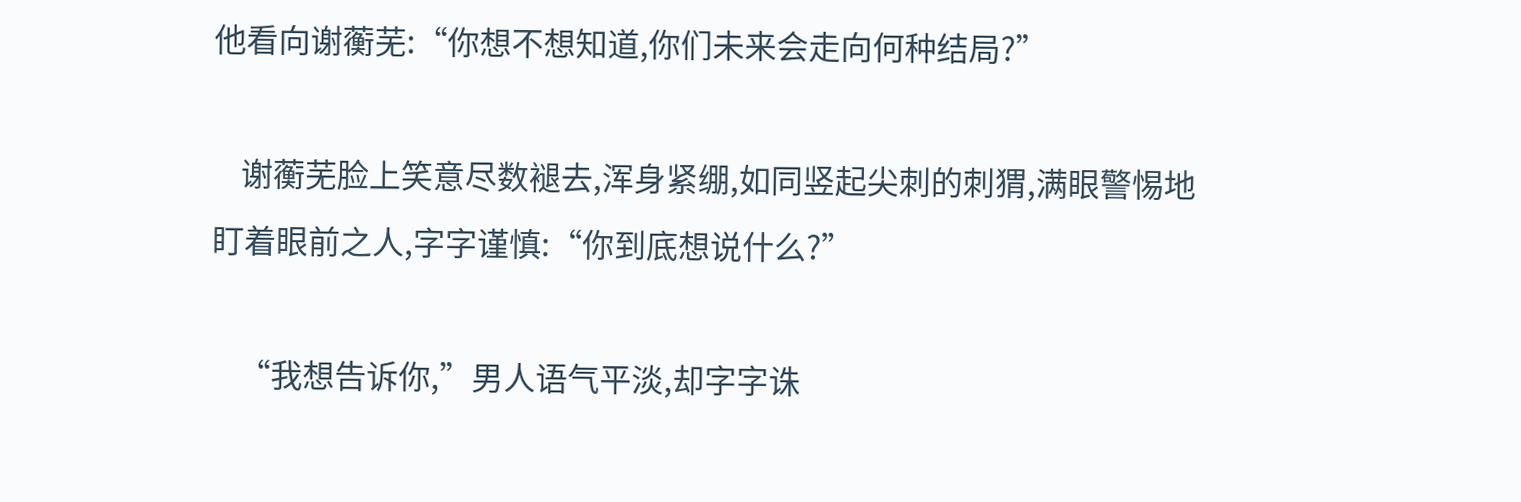他看向谢蘅芜:“你想不想知道,你们未来会走向何种结局?”

    谢蘅芜脸上笑意尽数褪去,浑身紧绷,如同竖起尖刺的刺猬,满眼警惕地盯着眼前之人,字字谨慎:“你到底想说什么?”

    “我想告诉你,”男人语气平淡,却字字诛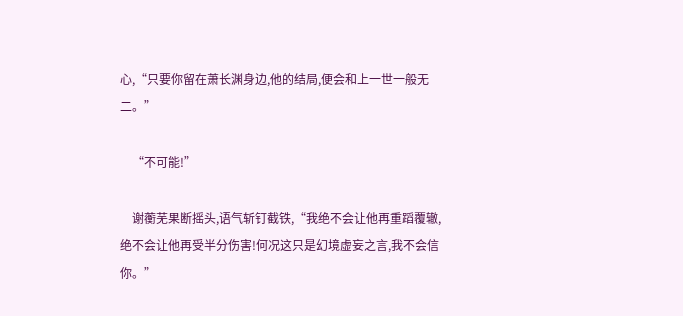心,“只要你留在萧长渊身边,他的结局,便会和上一世一般无二。”

    “不可能!”

    谢蘅芜果断摇头,语气斩钉截铁,“我绝不会让他再重蹈覆辙,绝不会让他再受半分伤害!何况这只是幻境虚妄之言,我不会信你。”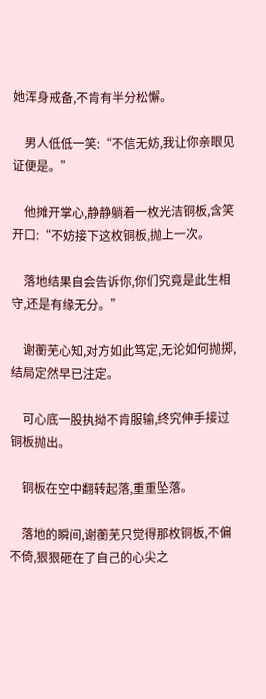她浑身戒备,不肯有半分松懈。

    男人低低一笑:“不信无妨,我让你亲眼见证便是。”

    他摊开掌心,静静躺着一枚光洁铜板,含笑开口:“不妨接下这枚铜板,抛上一次。

    落地结果自会告诉你,你们究竟是此生相守,还是有缘无分。”

    谢蘅芜心知,对方如此笃定,无论如何抛掷,结局定然早已注定。

    可心底一股执拗不肯服输,终究伸手接过铜板抛出。

    铜板在空中翻转起落,重重坠落。

    落地的瞬间,谢蘅芜只觉得那枚铜板,不偏不倚,狠狠砸在了自己的心尖之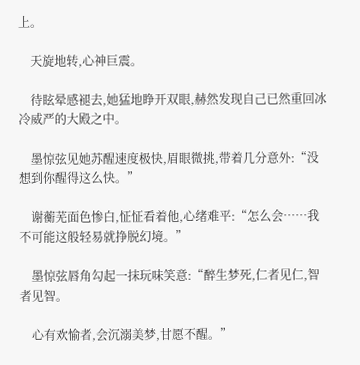上。

    天旋地转,心神巨震。

    待眩晕感褪去,她猛地睁开双眼,赫然发现自己已然重回冰冷威严的大殿之中。

    墨惊弦见她苏醒速度极快,眉眼微挑,带着几分意外:“没想到你醒得这么快。”

    谢蘅芜面色惨白,怔怔看着他,心绪难平:“怎么会……我不可能这般轻易就挣脱幻境。”

    墨惊弦唇角勾起一抹玩味笑意:“醉生梦死,仁者见仁,智者见智。

    心有欢愉者,会沉溺美梦,甘愿不醒。”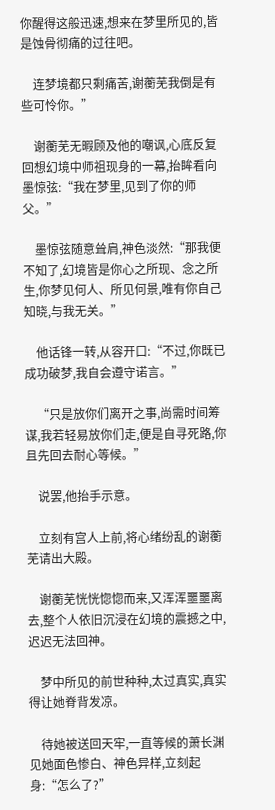你醒得这般迅速,想来在梦里所见的,皆是蚀骨彻痛的过往吧。

    连梦境都只剩痛苦,谢蘅芜我倒是有些可怜你。”

    谢蘅芜无暇顾及他的嘲讽,心底反复回想幻境中师祖现身的一幕,抬眸看向墨惊弦:“我在梦里,见到了你的师父。”

    墨惊弦随意耸肩,神色淡然:“那我便不知了,幻境皆是你心之所现、念之所生,你梦见何人、所见何景,唯有你自己知晓,与我无关。”

    他话锋一转,从容开口:“不过,你既已成功破梦,我自会遵守诺言。”

    “只是放你们离开之事,尚需时间筹谋,我若轻易放你们走,便是自寻死路,你且先回去耐心等候。”

    说罢,他抬手示意。

    立刻有宫人上前,将心绪纷乱的谢蘅芜请出大殿。

    谢蘅芜恍恍惚惚而来,又浑浑噩噩离去,整个人依旧沉浸在幻境的震撼之中,迟迟无法回神。

    梦中所见的前世种种,太过真实,真实得让她脊背发凉。

    待她被送回天牢,一直等候的萧长渊见她面色惨白、神色异样,立刻起身:“怎么了?”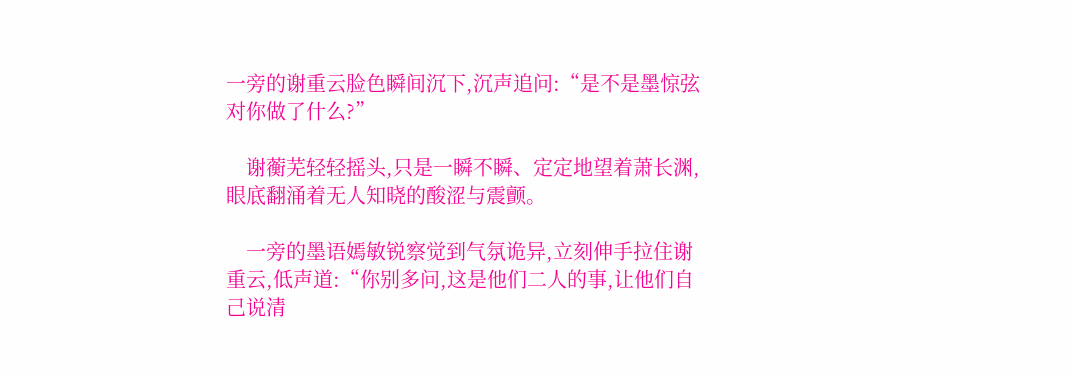一旁的谢重云脸色瞬间沉下,沉声追问:“是不是墨惊弦对你做了什么?”

    谢蘅芜轻轻摇头,只是一瞬不瞬、定定地望着萧长渊,眼底翻涌着无人知晓的酸涩与震颤。

    一旁的墨语嫣敏锐察觉到气氛诡异,立刻伸手拉住谢重云,低声道:“你别多问,这是他们二人的事,让他们自己说清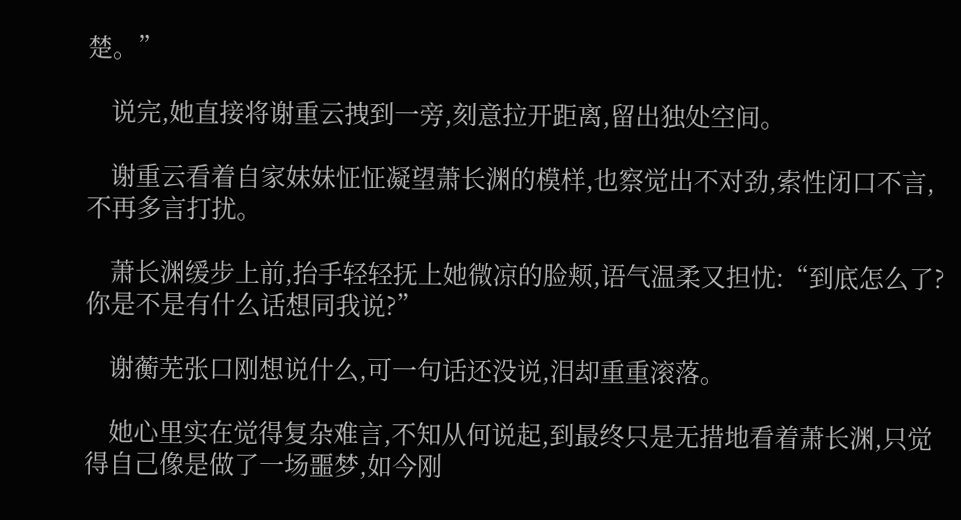楚。”

    说完,她直接将谢重云拽到一旁,刻意拉开距离,留出独处空间。

    谢重云看着自家妹妹怔怔凝望萧长渊的模样,也察觉出不对劲,索性闭口不言,不再多言打扰。

    萧长渊缓步上前,抬手轻轻抚上她微凉的脸颊,语气温柔又担忧:“到底怎么了?你是不是有什么话想同我说?”

    谢蘅芜张口刚想说什么,可一句话还没说,泪却重重滚落。

    她心里实在觉得复杂难言,不知从何说起,到最终只是无措地看着萧长渊,只觉得自己像是做了一场噩梦,如今刚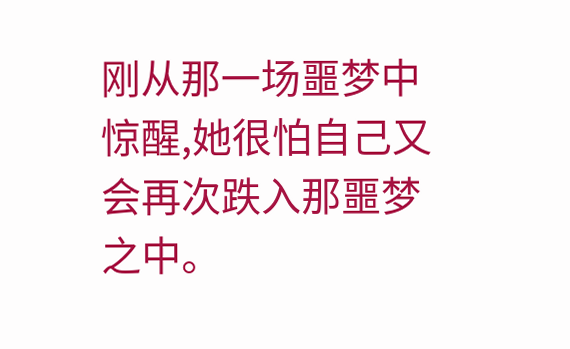刚从那一场噩梦中惊醒,她很怕自己又会再次跌入那噩梦之中。